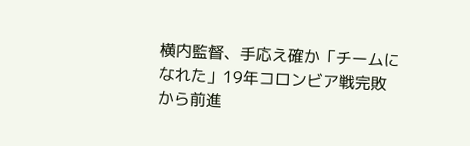横内監督、手応え確か「チームになれた」19年コロンビア戦完敗から前進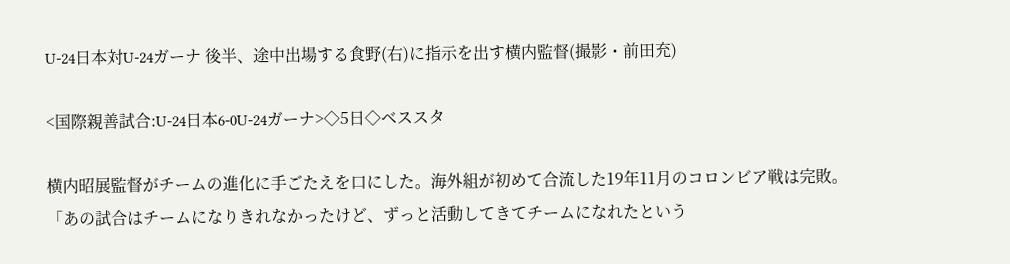U-24日本対U-24ガーナ 後半、途中出場する食野(右)に指示を出す横内監督(撮影・前田充)

<国際親善試合:U-24日本6-0U-24ガーナ>◇5日◇ベススタ

横内昭展監督がチームの進化に手ごたえを口にした。海外組が初めて合流した19年11月のコロンビア戦は完敗。「あの試合はチームになりきれなかったけど、ずっと活動してきてチームになれたという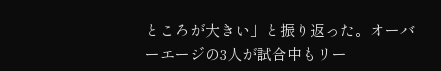ところが大きい」と振り返った。オーバーエージの3人が試合中もリー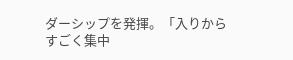ダーシップを発揮。「入りからすごく集中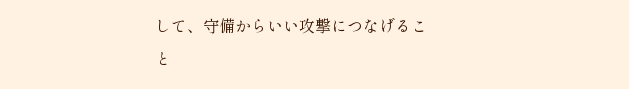して、守備からいい攻撃につなげること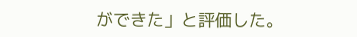ができた」と評価した。